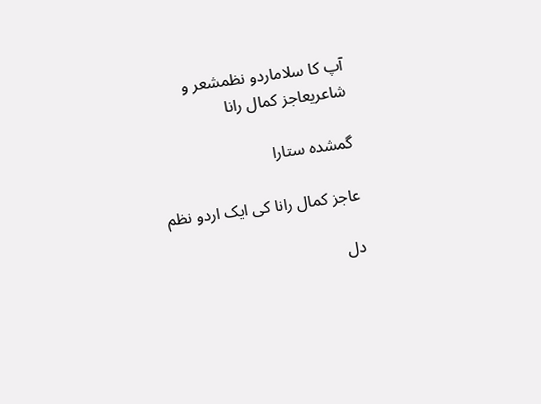آپ کا سلاماردو نظمشعر و شاعریعاجز کمال رانا

گمشدہ ستارا

عاجز کمال رانا کی ایک اردو نظم

دل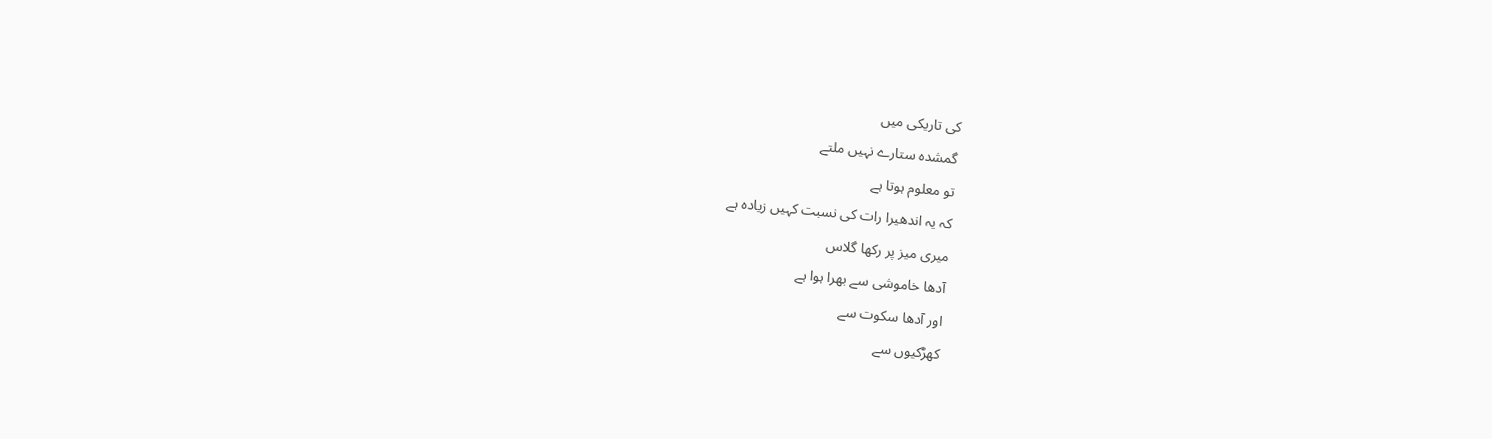کی تاریکی میں
گمشدہ ستارے نہیں ملتے
تو معلوم ہوتا ہے
کہ یہ اندھیرا رات کی نسبت کہیں زیادہ ہے
میری میز پر رکھا گلاس
آدھا خاموشی سے بھرا ہوا ہے
اور آدھا سکوت سے
کھڑکیوں سے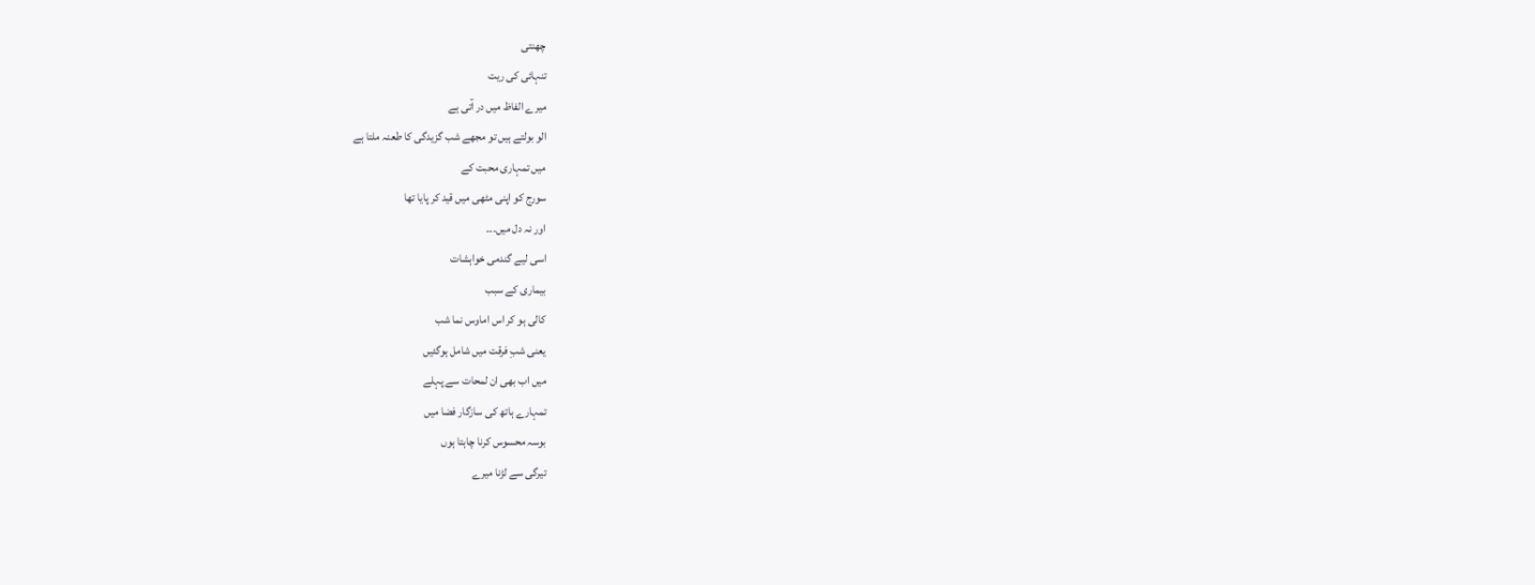چھنتی
تنہائی کی ریت
میرے الفاظ میں در آتی ہے
الو بولتے ہیں تو مجھے شب گزیدگی کا طعنہ ملتا ہے
میں تمہاری محبت کے
سورج کو اپنی مٹھی میں قید کر پایا تھا
اور نہ دل میں۔۔۔
اسی لیے گندمی خواہشات
بیماری کے سبب
کالی ہو کر اس اماوس نما شب
یعنی شبِ فرقت میں شامل ہوگئیں
میں اب بھی ان لمحات سے پہلے
تمہارے ہاتھ کی سازگار فضا میں
بوسہ محسوس کرنا چاہتا ہوں
تیرگی سے لڑنا میرے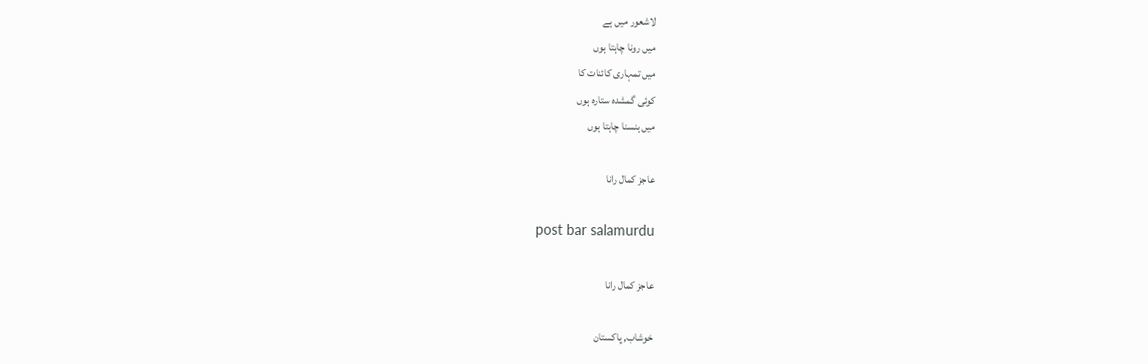لاشعور میں ہے
میں رونا چاہتا ہوں
میں تمہاری کائنات کا
کوئی گمشدہ ستارہ ہوں
میں ہنسنا چاہتا ہوں

عاجز کمال رانا

post bar salamurdu

عاجز کمال رانا

خوشاب, پاکستان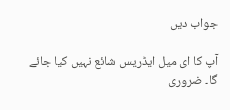جواب دیں

آپ کا ای میل ایڈریس شائع نہیں کیا جائے گا۔ ضروری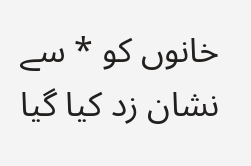خانوں کو * سے نشان زد کیا گیا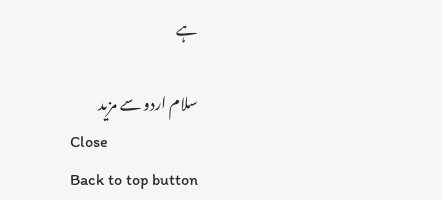ہے

سلام اردو سے مزید
Close
Back to top button